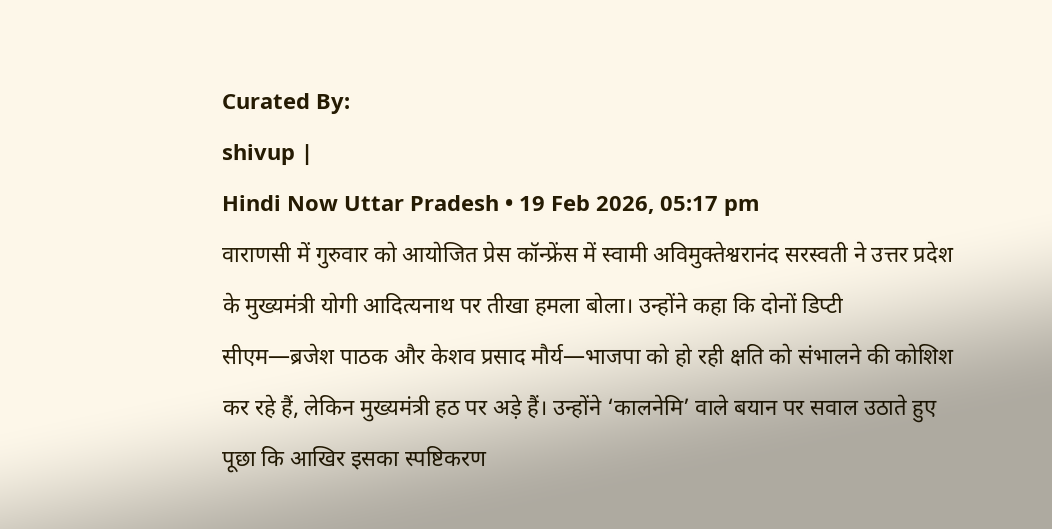Curated By:
shivup |
Hindi Now Uttar Pradesh • 19 Feb 2026, 05:17 pm
वाराणसी में गुरुवार को आयोजित प्रेस कॉन्फ्रेंस में स्वामी अविमुक्तेश्वरानंद सरस्वती ने उत्तर प्रदेश के मुख्यमंत्री योगी आदित्यनाथ पर तीखा हमला बोला। उन्होंने कहा कि दोनों डिप्टी सीएम—ब्रजेश पाठक और केशव प्रसाद मौर्य—भाजपा को हो रही क्षति को संभालने की कोशिश कर रहे हैं, लेकिन मुख्यमंत्री हठ पर अड़े हैं। उन्होंने ‘कालनेमि’ वाले बयान पर सवाल उठाते हुए पूछा कि आखिर इसका स्पष्टिकरण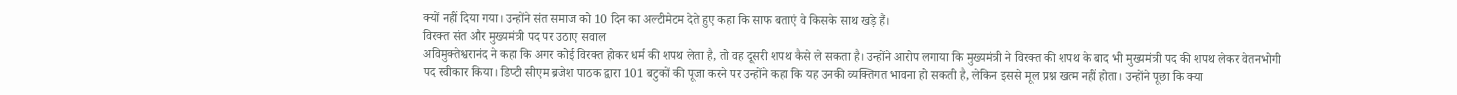क्यों नहीं दिया गया। उन्होंने संत समाज को 10 दिन का अल्टीमेटम देते हुए कहा कि साफ बताएं वे किसके साथ खड़े हैं।
विरक्त संत और मुख्यमंत्री पद पर उठाए सवाल
अविमुक्तेश्वरानंद ने कहा कि अगर कोई विरक्त होकर धर्म की शपथ लेता है, तो वह दूसरी शपथ कैसे ले सकता है। उन्होंने आरोप लगाया कि मुख्यमंत्री ने विरक्त की शपथ के बाद भी मुख्यमंत्री पद की शपथ लेकर वेतनभोगी पद स्वीकार किया। डिप्टी सीएम ब्रजेश पाठक द्वारा 101 बटुकों की पूजा करने पर उन्होंने कहा कि यह उनकी व्यक्तिगत भावना हो सकती है, लेकिन इससे मूल प्रश्न खत्म नहीं होता। उन्होंने पूछा कि क्या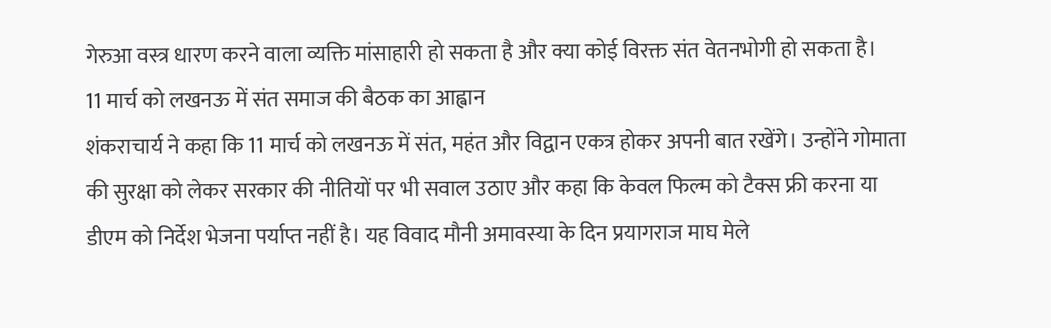गेरुआ वस्त्र धारण करने वाला व्यक्ति मांसाहारी हो सकता है और क्या कोई विरक्त संत वेतनभोगी हो सकता है।
11 मार्च को लखनऊ में संत समाज की बैठक का आह्वान
शंकराचार्य ने कहा कि 11 मार्च को लखनऊ में संत, महंत और विद्वान एकत्र होकर अपनी बात रखेंगे। उन्होंने गोमाता की सुरक्षा को लेकर सरकार की नीतियों पर भी सवाल उठाए और कहा कि केवल फिल्म को टैक्स फ्री करना या डीएम को निर्देश भेजना पर्याप्त नहीं है। यह विवाद मौनी अमावस्या के दिन प्रयागराज माघ मेले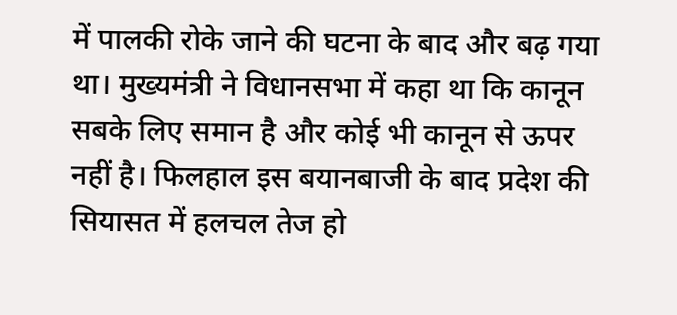में पालकी रोके जाने की घटना के बाद और बढ़ गया था। मुख्यमंत्री ने विधानसभा में कहा था कि कानून सबके लिए समान है और कोई भी कानून से ऊपर नहीं है। फिलहाल इस बयानबाजी के बाद प्रदेश की सियासत में हलचल तेज हो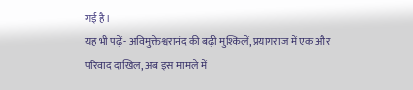गई है।
यह भी पढ़ें- अविमुक्तेश्वरानंद की बढ़ी मुश्किलें, प्रयागराज में एक और परिवाद दाखिल, अब इस मामले में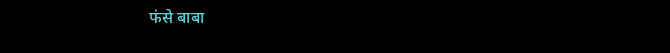फंसे बाबा